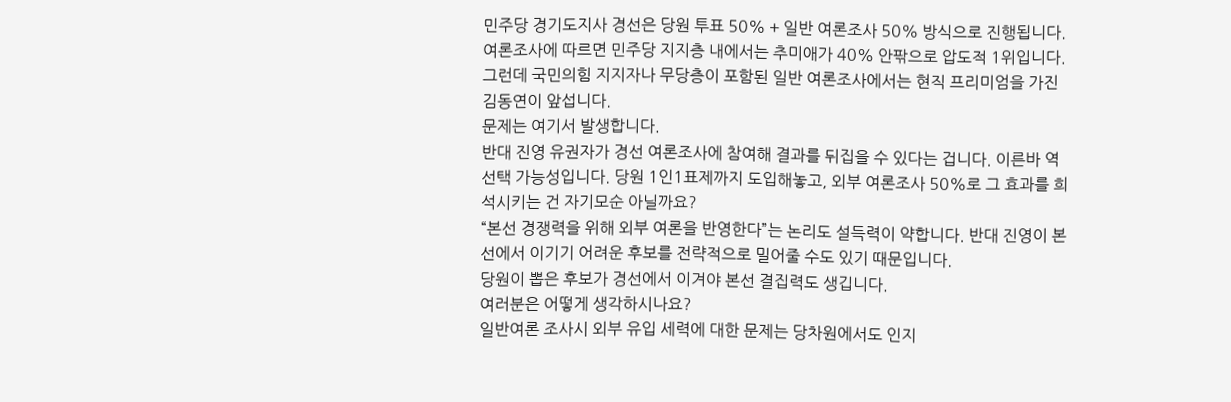민주당 경기도지사 경선은 당원 투표 50% + 일반 여론조사 50% 방식으로 진행됩니다.
여론조사에 따르면 민주당 지지층 내에서는 추미애가 40% 안팎으로 압도적 1위입니다. 그런데 국민의힘 지지자나 무당층이 포함된 일반 여론조사에서는 현직 프리미엄을 가진 김동연이 앞섭니다.
문제는 여기서 발생합니다.
반대 진영 유권자가 경선 여론조사에 참여해 결과를 뒤집을 수 있다는 겁니다. 이른바 역선택 가능성입니다. 당원 1인1표제까지 도입해놓고, 외부 여론조사 50%로 그 효과를 희석시키는 건 자기모순 아닐까요?
“본선 경쟁력을 위해 외부 여론을 반영한다”는 논리도 설득력이 약합니다. 반대 진영이 본선에서 이기기 어려운 후보를 전략적으로 밀어줄 수도 있기 때문입니다.
당원이 뽑은 후보가 경선에서 이겨야 본선 결집력도 생깁니다.
여러분은 어떻게 생각하시나요?
일반여론 조사시 외부 유입 세력에 대한 문제는 당차원에서도 인지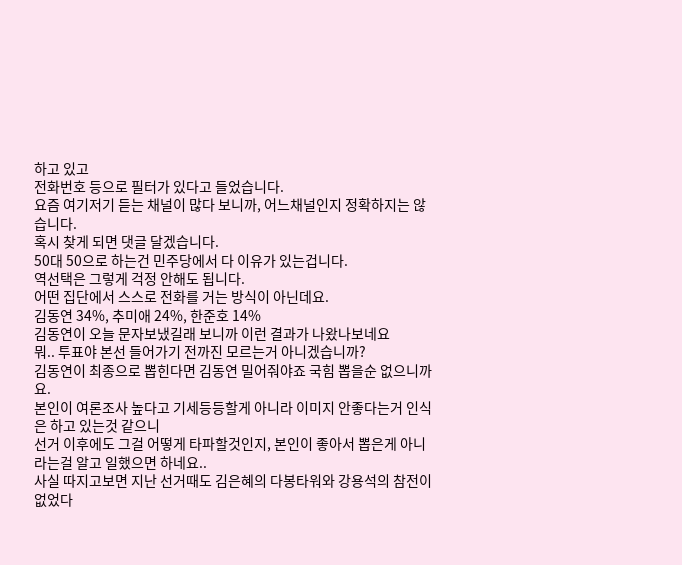하고 있고
전화번호 등으로 필터가 있다고 들었습니다.
요즘 여기저기 듣는 채널이 많다 보니까, 어느채널인지 정확하지는 않습니다.
혹시 찾게 되면 댓글 달겠습니다.
50대 50으로 하는건 민주당에서 다 이유가 있는겁니다.
역선택은 그렇게 걱정 안해도 됩니다.
어떤 집단에서 스스로 전화를 거는 방식이 아닌데요.
김동연 34%, 추미애 24%, 한준호 14%
김동연이 오늘 문자보냈길래 보니까 이런 결과가 나왔나보네요
뭐.. 투표야 본선 들어가기 전까진 모르는거 아니겠습니까?
김동연이 최종으로 뽑힌다면 김동연 밀어줘야죠 국힘 뽑을순 없으니까요.
본인이 여론조사 높다고 기세등등할게 아니라 이미지 안좋다는거 인식은 하고 있는것 같으니
선거 이후에도 그걸 어떻게 타파할것인지, 본인이 좋아서 뽑은게 아니라는걸 알고 일했으면 하네요..
사실 따지고보면 지난 선거때도 김은혜의 다봉타워와 강용석의 참전이 없었다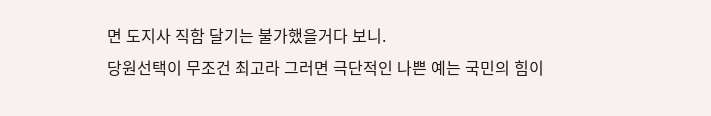면 도지사 직함 달기는 불가했을거다 보니.
당원선택이 무조건 최고라 그러면 극단적인 나쁜 예는 국민의 힘이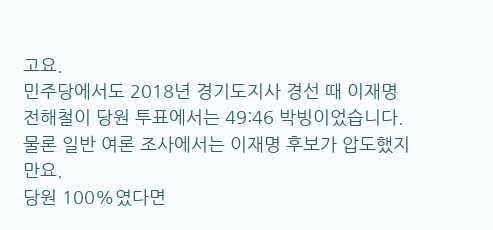고요.
민주당에서도 2018년 경기도지사 경선 때 이재명 전해철이 당원 투표에서는 49:46 박빙이었습니다.
물론 일반 여론 조사에서는 이재명 후보가 압도했지만요.
당원 100%였다면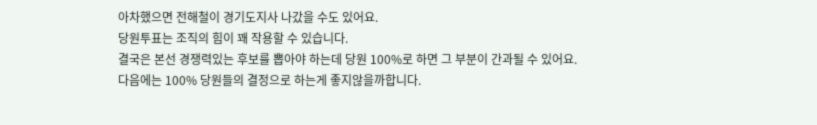아차했으면 전해철이 경기도지사 나갔을 수도 있어요.
당원투표는 조직의 힘이 꽤 작용할 수 있습니다.
결국은 본선 경쟁력있는 후보를 뽑아야 하는데 당원 100%로 하면 그 부분이 간과될 수 있어요.
다음에는 100% 당원들의 결정으로 하는게 좋지않을까합니다.